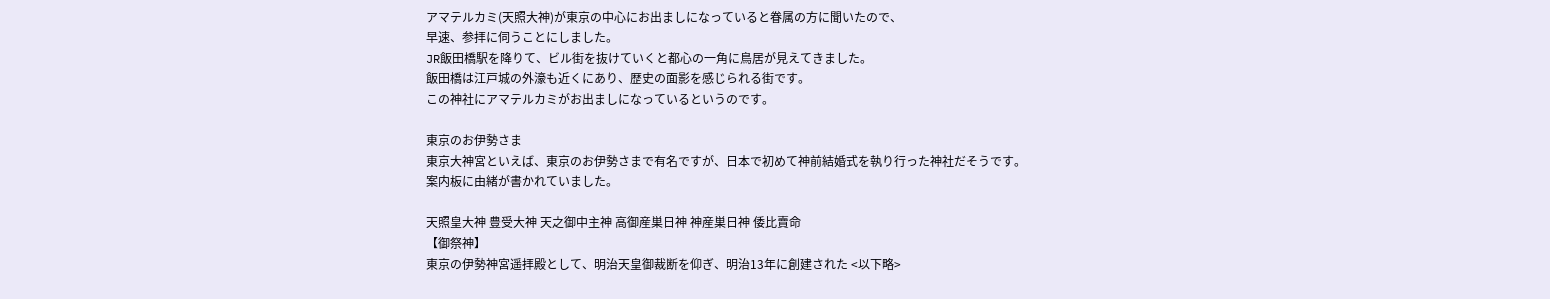アマテルカミ(天照大神)が東京の中心にお出ましになっていると眷属の方に聞いたので、
早速、参拝に伺うことにしました。
JR飯田橋駅を降りて、ビル街を抜けていくと都心の一角に鳥居が見えてきました。
飯田橋は江戸城の外濠も近くにあり、歴史の面影を感じられる街です。
この神社にアマテルカミがお出ましになっているというのです。

東京のお伊勢さま
東京大神宮といえば、東京のお伊勢さまで有名ですが、日本で初めて神前結婚式を執り行った神社だそうです。
案内板に由緒が書かれていました。

天照皇大神 豊受大神 天之御中主神 高御産巣日神 神産巣日神 倭比賣命
【御祭神】
東京の伊勢神宮遥拝殿として、明治天皇御裁断を仰ぎ、明治13年に創建された <以下略>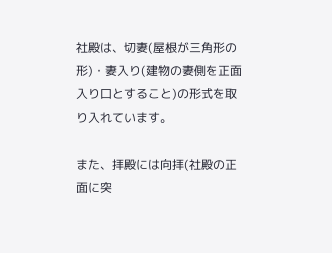社殿は、切妻(屋根が三角形の形)・妻入り(建物の妻側を正面入り口とすること)の形式を取り入れています。

また、拝殿には向拝(社殿の正面に突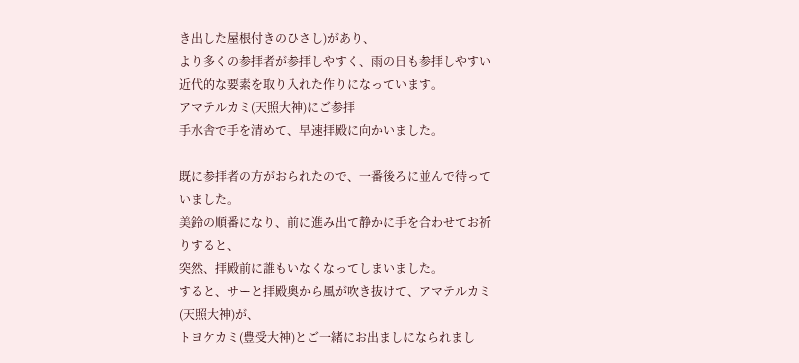き出した屋根付きのひさし)があり、
より多くの参拝者が参拝しやすく、雨の日も参拝しやすい近代的な要素を取り入れた作りになっています。
アマテルカミ(天照大神)にご参拝
手水舎で手を清めて、早速拝殿に向かいました。

既に参拝者の方がおられたので、一番後ろに並んで待っていました。
美鈴の順番になり、前に進み出て静かに手を合わせてお祈りすると、
突然、拝殿前に誰もいなくなってしまいました。
すると、サーと拝殿奥から風が吹き抜けて、アマテルカミ(天照大神)が、
トヨケカミ(豊受大神)とご一緒にお出ましになられまし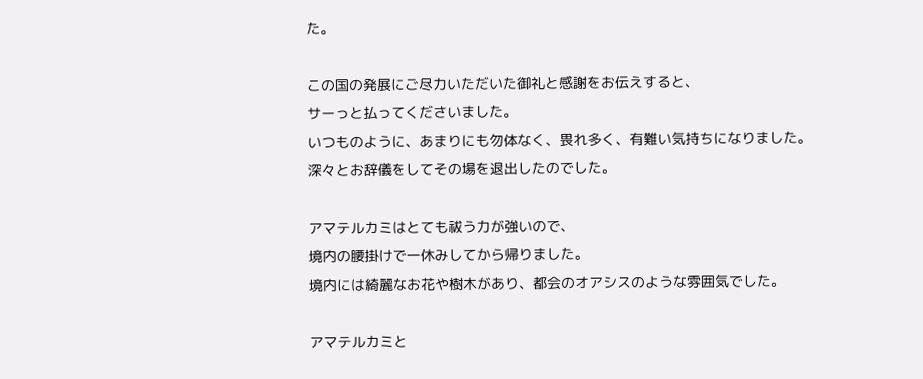た。

この国の発展にご尽力いただいた御礼と感謝をお伝えすると、
サーっと払ってくださいました。
いつものように、あまりにも勿体なく、畏れ多く、有難い気持ちになりました。
深々とお辞儀をしてその場を退出したのでした。

アマテルカミはとても祓う力が強いので、
境内の腰掛けで一休みしてから帰りました。
境内には綺麗なお花や樹木があり、都会のオアシスのような雰囲気でした。

アマテルカミと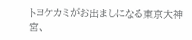トヨケカミがお出ましになる東京大神宮、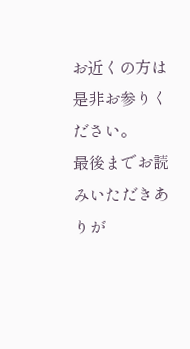お近くの方は是非お参りください。
最後までお読みいただきありが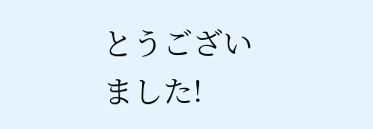とうございました!